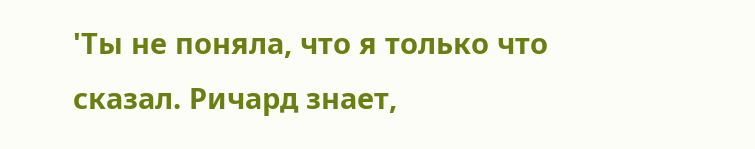'Ты не поняла, что я только что сказал. Ричард знает,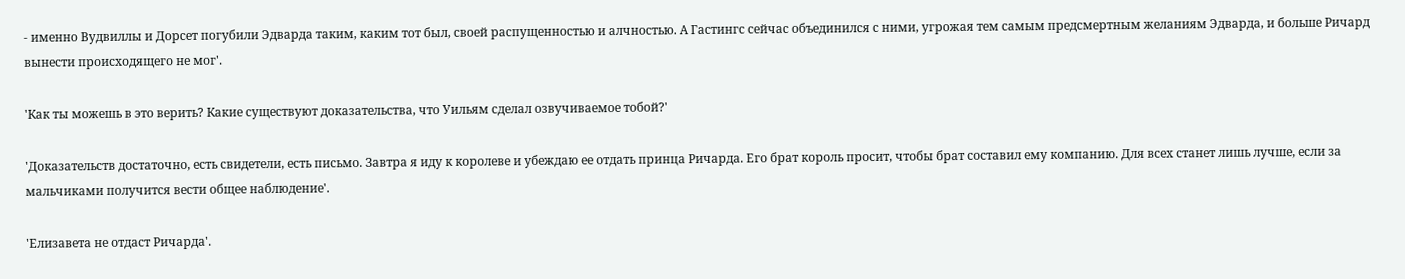- именно Вудвиллы и Дорсет погубили Эдварда таким, каким тот был, своей распущенностью и алчностью. А Гастингс сейчас объединился с ними, угрожая тем самым предсмертным желаниям Эдварда, и больше Ричард вынести происходящего не мог'.

'Как ты можешь в это верить? Какие существуют доказательства, что Уильям сделал озвучиваемое тобой?'

'Доказательств достаточно, есть свидетели, есть письмо. Завтра я иду к королеве и убеждаю ее отдать принца Ричарда. Его брат король просит, чтобы брат составил ему компанию. Для всех станет лишь лучше, если за мальчиками получится вести общее наблюдение'.

'Елизавета не отдаст Ричарда'.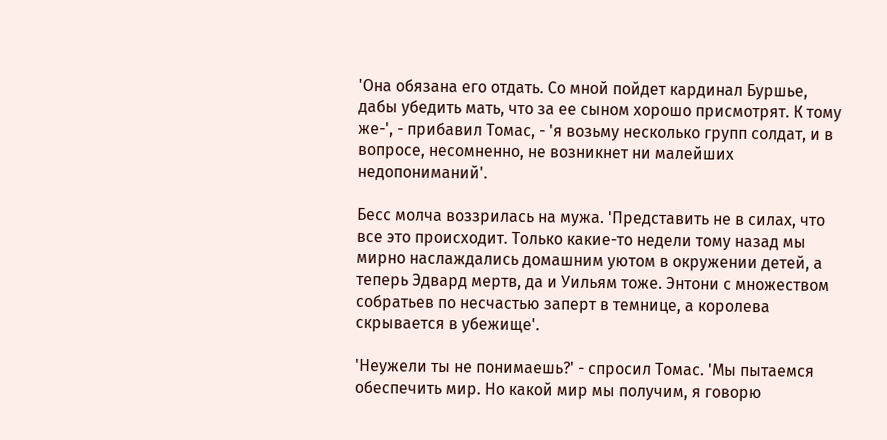'Она обязана его отдать. Со мной пойдет кардинал Буршье, дабы убедить мать, что за ее сыном хорошо присмотрят. К тому же-', - прибавил Томас, - 'я возьму несколько групп солдат, и в вопросе, несомненно, не возникнет ни малейших недопониманий'.

Бесс молча воззрилась на мужа. 'Представить не в силах, что все это происходит. Только какие-то недели тому назад мы мирно наслаждались домашним уютом в окружении детей, а теперь Эдвард мертв, да и Уильям тоже. Энтони с множеством собратьев по несчастью заперт в темнице, а королева скрывается в убежище'.

'Неужели ты не понимаешь?' - спросил Томас. 'Мы пытаемся обеспечить мир. Но какой мир мы получим, я говорю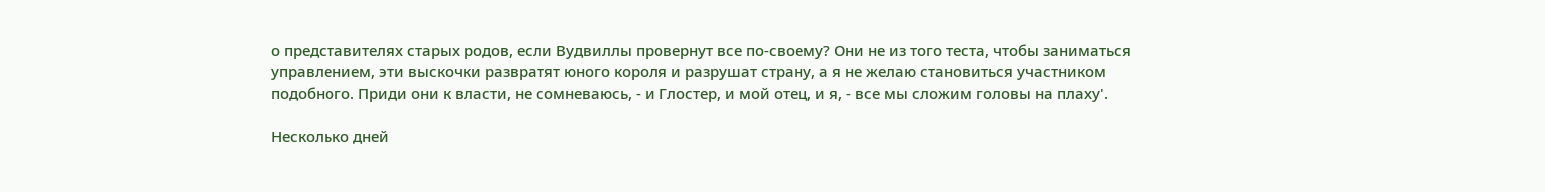о представителях старых родов, если Вудвиллы провернут все по-своему? Они не из того теста, чтобы заниматься управлением, эти выскочки развратят юного короля и разрушат страну, а я не желаю становиться участником подобного. Приди они к власти, не сомневаюсь, - и Глостер, и мой отец, и я, - все мы сложим головы на плаху'.

Несколько дней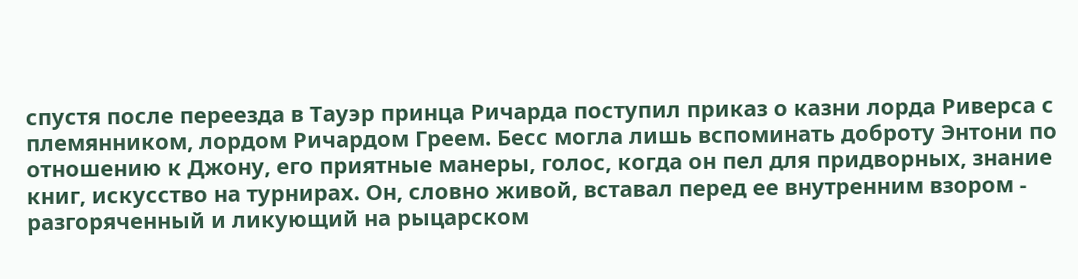спустя после переезда в Тауэр принца Ричарда поступил приказ о казни лорда Риверса с племянником, лордом Ричардом Греем. Бесс могла лишь вспоминать доброту Энтони по отношению к Джону, его приятные манеры, голос, когда он пел для придворных, знание книг, искусство на турнирах. Он, словно живой, вставал перед ее внутренним взором - разгоряченный и ликующий на рыцарском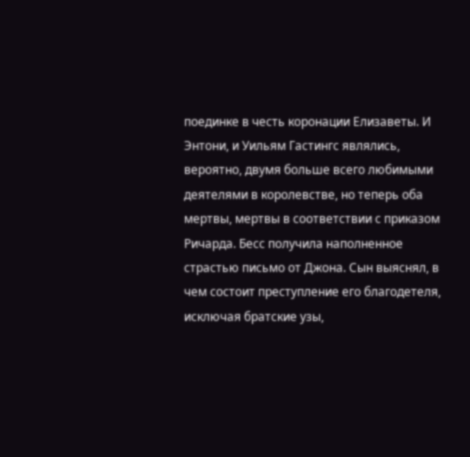поединке в честь коронации Елизаветы. И Энтони, и Уильям Гастингс являлись, вероятно, двумя больше всего любимыми деятелями в королевстве, но теперь оба мертвы, мертвы в соответствии с приказом Ричарда. Бесс получила наполненное страстью письмо от Джона. Сын выяснял, в чем состоит преступление его благодетеля, исключая братские узы,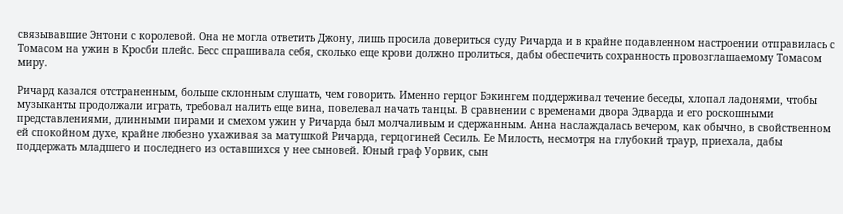связывавшие Энтони с королевой. Она не могла ответить Джону, лишь просила довериться суду Ричарда и в крайне подавленном настроении отправилась с Томасом на ужин в Кросби плейс. Бесс спрашивала себя, сколько еще крови должно пролиться, дабы обеспечить сохранность провозглашаемому Томасом миру.

Ричард казался отстраненным, больше склонным слушать, чем говорить. Именно герцог Бэкингем поддерживал течение беседы, хлопал ладонями, чтобы музыканты продолжали играть, требовал налить еще вина, повелевал начать танцы. В сравнении с временами двора Эдварда и его роскошными представлениями, длинными пирами и смехом ужин у Ричарда был молчаливым и сдержанным. Анна наслаждалась вечером, как обычно, в свойственном ей спокойном духе, крайне любезно ухаживая за матушкой Ричарда, герцогиней Сесиль. Ее Милость, несмотря на глубокий траур, приехала, дабы поддержать младшего и последнего из оставшихся у нее сыновей. Юный граф Уорвик, сын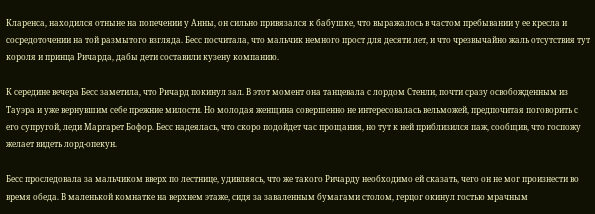Кларенса, находился отныне на попечении у Анны, он сильно привязался к бабушке, что выражалось в частом пребывании у ее кресла и сосредоточении на той размытого взгляда. Бесс посчитала, что мальчик немного прост для десяти лет, и что чрезвычайно жаль отсутствия тут короля и принца Ричарда, дабы дети составили кузену компанию.

К середине вечера Бесс заметила, что Ричард покинул зал. В этот момент она танцевала с лордом Стенли, почти сразу освобожденным из Тауэра и уже вернувшим себе прежние милости. Но молодая женщина совершенно не интересовалась вельможей, предпочитая поговорить с его супругой, леди Маргарет Бофор. Бесс надеялась, что скоро подойдет час прощания, но тут к ней приблизился паж, сообщив, что госпожу желает видеть лорд-опекун.

Бесс проследовала за мальчиком вверх по лестнице, удивляясь, что же такого Ричарду необходимо ей сказать, чего он не мог произнести во время обеда. В маленькой комнатке на верхнем этаже, сидя за заваленным бумагами столом, герцог окинул гостью мрачным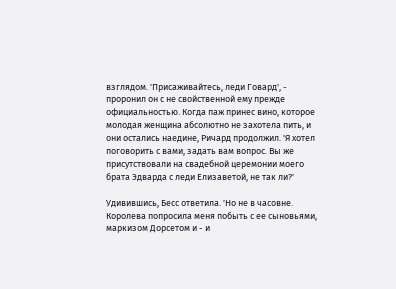взглядом. 'Присаживайтесь, леди Говард', - проронил он с не свойственной ему прежде официальностью. Когда паж принес вино, которое молодая женщина абсолютно не захотела пить, и они остались наедине, Ричард продолжил. 'Я хотел поговорить с вами, задать вам вопрос. Вы же присутствовали на свадебной церемонии моего брата Эдварда с леди Елизаветой, не так ли?'

Удивившись, Бесс ответила. 'Но не в часовне. Королева попросила меня побыть с ее сыновьями, маркизом Дорсетом и - и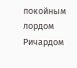покойным лордом Ричардом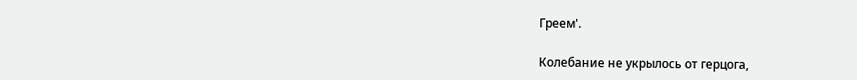Греем'.

Колебание не укрылось от герцога,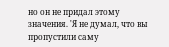но он не придал этому значения. 'Я не думал, что вы пропустили саму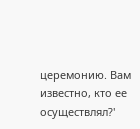церемонию. Вам известно, кто ее осуществлял?'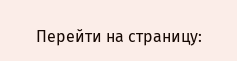Перейти на страницу: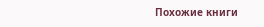Похожие книги